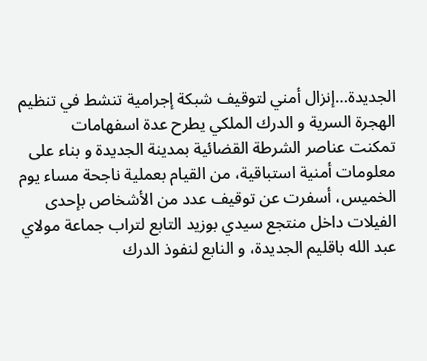الجديدة…إنزال أمني لتوقيف شبكة إجرامية تنشط في تنظيم الهجرة السرية و الدرك الملكي يطرح عدة اسفهامات
تمكنت عناصر الشرطة القضائية بمدينة الجديدة و بناء على معلومات أمنية استباقية، من القيام بعملية ناجحة مساء يوم الخميس، أسفرت عن توقيف عدد من الأشخاص بإحدى الفيلات داخل منتجع سيدي بوزيد التابع لتراب جماعة مولاي عبد الله باقليم الجديدة، و النابع لنفوذ الدرك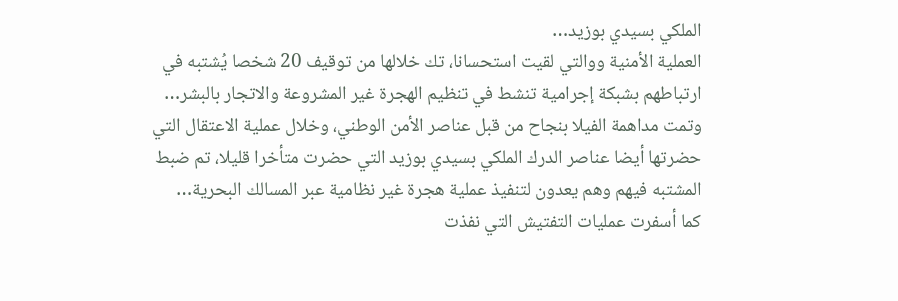الملكي بسيدي بوزيد…
العملية الأمنية ووالتي لقيت استحسانا، تك خلالها من توقيف 20 شخصا يُشتبه في ارتباطهم بشبكة إجرامية تنشط في تنظيم الهجرة غير المشروعة والاتجار بالبشر…
وتمت مداهمة الفيلا بنجاح من قبل عناصر الأمن الوطني، وخلال عملية الاعتقال التي حضرتها أيضا عناصر الدرك الملكي بسيدي بوزيد التي حضرت متأخرا قليلا، تم ضبط المشتبه فيهم وهم يعدون لتنفيذ عملية هجرة غير نظامية عبر المسالك البحرية…
كما أسفرت عمليات التفتيش التي نفذت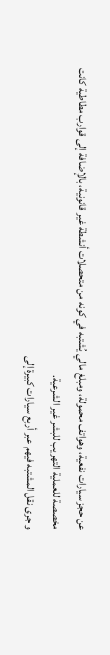عن حجز سيارات نفعية، وهواتف محمولة، ومبلغ مالي يُشتبه في كونه من متحصلات أنشطة غير قانونية، بالإضافة إلى قوارب مطاطية كانت مخصصة للعملية التهريب للبشر غير الشرعية.
و جرى نقل المشتبه فيهم عبر أربع سيارات كبيرة إلى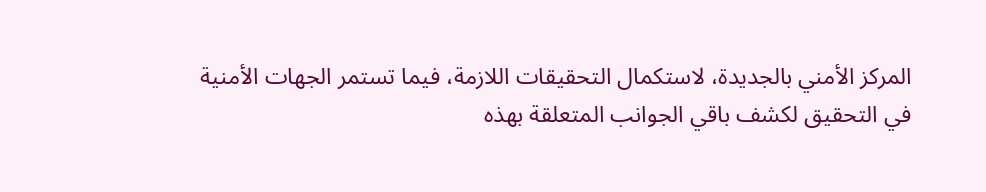المركز الأمني بالجديدة، لاستكمال التحقيقات اللازمة، فيما تستمر الجهات الأمنية في التحقيق لكشف باقي الجوانب المتعلقة بهذه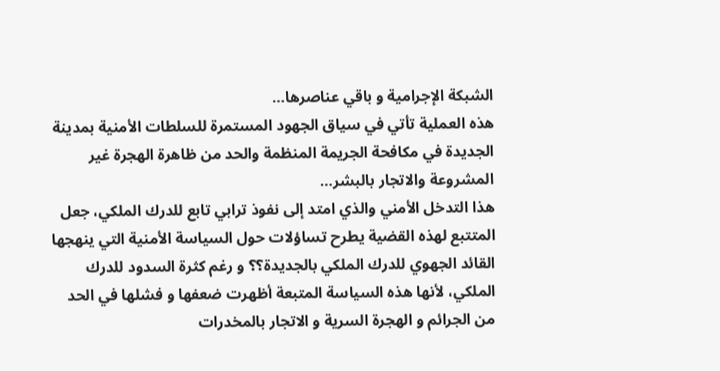الشبكة الإجرامية و باقي عناصرها…
هذه العملية تأتي في سياق الجهود المستمرة للسلطات الأمنية بمدينة الجديدة في مكافحة الجريمة المنظمة والحد من ظاهرة الهجرة غير المشروعة والاتجار بالبشر…
هذا التدخل الأمني والذي امتد إلى نفوذ ترابي تابع للدرك الملكي، جعل المتتبع لهذه القضية يطرح تساؤلات حول السياسة الأمنية التي ينهجها القائد الجهوي للدرك الملكي بالجديدة؟؟ و رغم كثرة السدود للدرك الملكي، لأنها هذه السياسة المتبعة أظهرت ضعفها و فشلها في الحد من الجرائم و الهجرة السرية و الاتجار بالمخدرات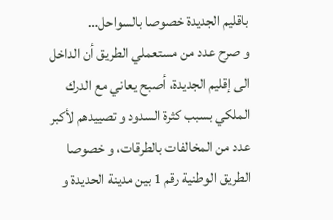باقليم الجديدة خصوصا بالسواحل…
و صرح عدد من مستعملي الطريق أن الداخل الى إقليم الجديدة، أصبح يعاني مع الدرك الملكي بسبب كثرة السدود و تصييدهم لأكبر عدد من المخالفات بالطرقات، و خصوصا الطريق الوطنية رقم 1 بين مدينة الحديدة و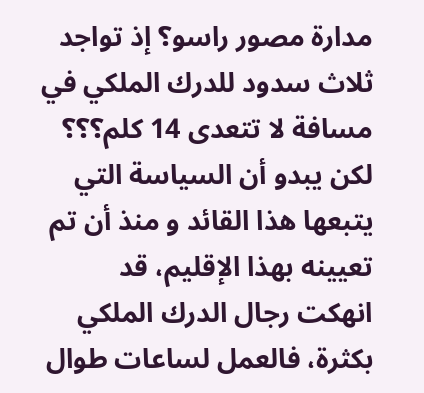مدارة مصور راسو؟ إذ تواجد ثلاث سدود للدرك الملكي في مسافة لا تتعدى 14 كلم؟؟؟
لكن يبدو أن السياسة التي يتبعها هذا القائد و منذ أن تم تعيينه بهذا الإقليم، قد انهكت رجال الدرك الملكي بكثرة، فالعمل لساعات طوال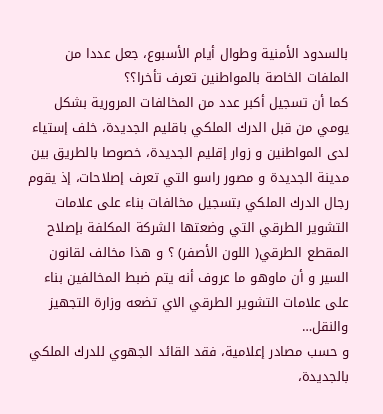بالسدود الأمنية وطوال أيام الأسبوع، جعل عددا من الملفات الخاصة بالمواطنين تعرف تأخرا؟؟
كما أن تسجيل أكبر عدد من المخالفات المرورية بشكل يومي من قبل الدرك الملكي باقليم الجديدة، خلف إستياء لدى المواطنين و زوار إقليم الجديدة، خصوصا بالطريق بين مدينة الجديدة و مصور راسو التي تعرف إصلاحات، إذ يقوم رجال الدرك الملكي بتسجيل مخالفات بناء على علامات التشوير الطرقي التي وضعتها الشركة المكلفة بإصلاح المقطع الطرقي( اللون الأصفر) ؟ و هذا مخالف لقانون السير و أن ماوهو ما عروف أنه يتم ضبط المخالفين بناء على علامات التشوير الطرقي الاي تضعه وزارة التجهيز والنقل…
و حسب مصادر إعلامية، فقد القائد الجهوي للدرك الملكي بالجديدة،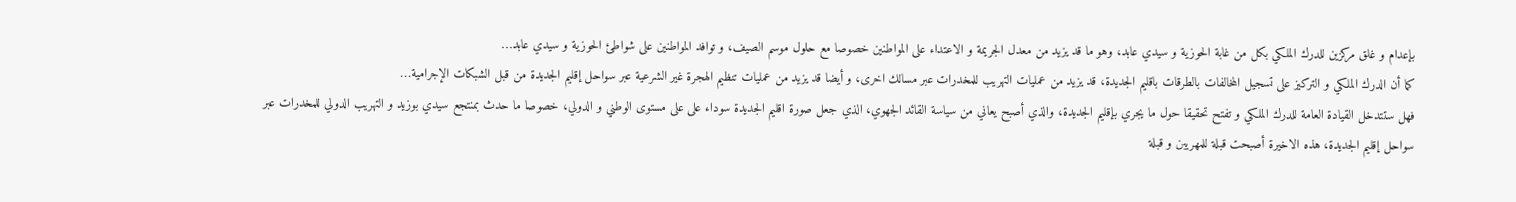بإعدام و غلق مركزين للدرك الملكي بكل من غابة الحوزية و سيدي عابد، وهو ما قد يزيد من معدل الجريمة و الاعتداء على المواطنين خصوصا مع حلول موسم الصيف، و توافد المواطنين على شواطئ الحوزية و سيدي عابد…
كما أن الدرك الملكي و التركيز على تسجيل المخالفات بالطرقات باقليم الجديدة، قد يزيد من عمليات التهريب للمخدرات عبر مسالك اخرى، و أيضا قد يزيد من عمليات تنظيم الهجرة غير الشرعية عبر سواحل إقليم الجديدة من قبل الشبكات الإجرامية…
فهل ستتدخل القيادة العامة للدرك الملكي و تفتح تحقيقا حول ما يجري بإقليم الجديدة، والذي أصبح يعاني من سياسة القائد الجهوي، الذي جعل صورة اقليم الجديدة سوداء على على مستوى الوطني و الدولي، خصوصا ما حدث بمنتجع سيدي بوزيد و التهريب الدولي للمخدرات عبر سواحل إقليم الجديدة، هذه الاخيرة أصبحت قبلة للمهريبن و قبلة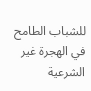للشباب الطامح في الهجرة غير الشرعية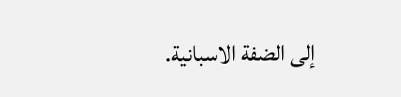إلى الضفة الاسبانية.